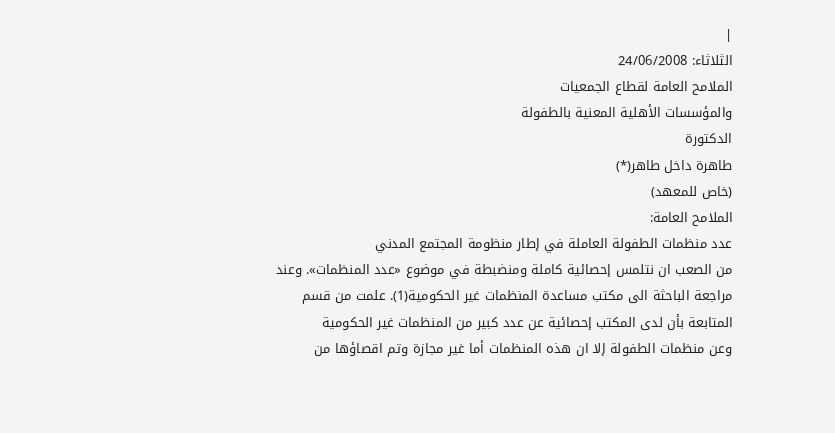|
الثلاثاء: 24/06/2008
الملامح العامة لقطاع الجمعيات
والمؤسسات الأهلية المعنية بالطفولة
الدكتورة
طاهرة داخل طاهر(*)
(خاص للمعهد)
الملامح العامة:
عدد منظمات الطفولة العاملة في إطار منظومة المجتمع المدني
من الصعب ان نتلمس إحصائية كاملة ومنضبطة في موضوع «عدد المنظمات». وعند
مراجعة الباحثة الى مكتب مساعدة المنظمات غير الحكومية(1). علمت من قسم
المتابعة بأن لدى المكتب إحصائية عن عدد كبير من المنظمات غير الحكومية
وعن منظمات الطفولة إلا ان هذه المنظمات أما غير مجازة وتم اقصاؤها من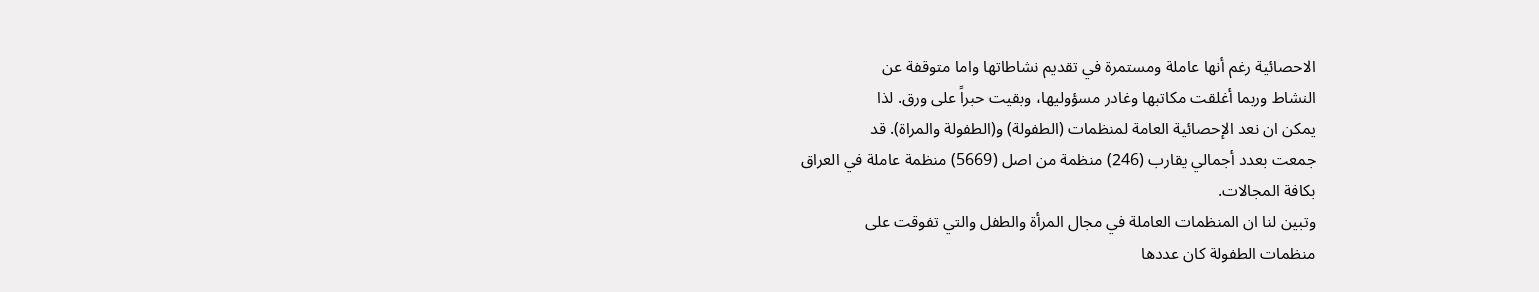الاحصائية رغم أنها عاملة ومستمرة في تقديم نشاطاتها واما متوقفة عن
النشاط وربما أغلقت مكاتبها وغادر مسؤوليها، وبقيت حبراً على ورق. لذا
يمكن ان نعد الإحصائية العامة لمنظمات (الطفولة) و(الطفولة والمراة). قد
جمعت بعدد أجمالي يقارب (246) منظمة من اصل (5669) منظمة عاملة في العراق
بكافة المجالات.
وتبين لنا ان المنظمات العاملة في مجال المرأة والطفل والتي تفوقت على
منظمات الطفولة كان عددها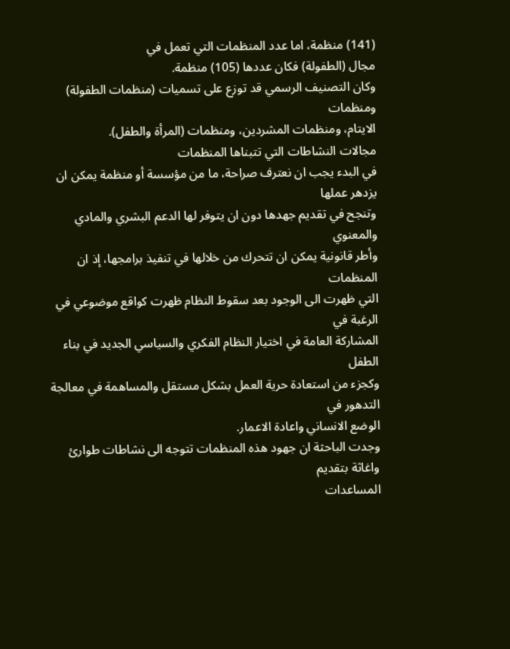(141) منظمة، اما عدد المنظمات التي تعمل في
مجال (الطفولة) فكان عددها (105) منظمة.
وكان التصنيف الرسمي قد توزع على تسميات (منظمات الطفولة) ومنظمات
الايتام، ومنظمات المشردين، ومنظمات (المرأة والطفل).
مجالات النشاطات التي تتبناها المنظمات
في البدء يجب ان نعترف صراحة، ما من مؤسسة أو منظمة يمكن ان يزدهر عملها
وتنجح في تقديم جهدها دون ان يتوفر لها الدعم البشري والمادي والمعنوي
وأطر قانونية يمكن ان تتحرك من خلالها في تنفيذ برامجها، إذ ان المنظمات
التي ظهرت الى الوجود بعد سقوط النظام ظهرت كواقع موضوعي في الرغبة في
المشاركة العامة في اختيار النظام الفكري والسياسي الجديد في بناء الطفل
وكجزء من استعادة حرية العمل بشكل مستقل والمساهمة في معالجة التدهور في
الوضع الانساني واعادة الاعمار.
وجدت الباحثة ان جهود هذه المنظمات تتوجه الى نشاطات طوارئ واغاثة بتقديم
المساعدات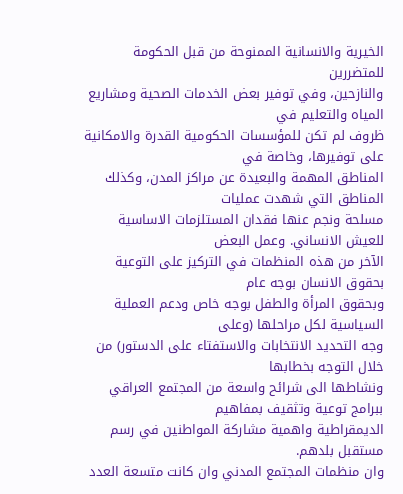الخيرية والانسانية الممنوحة من قبل الحكومة للمتضررين
والنازحين، وفي توفير بعض الخدمات الصحية ومشاريع المياه والتعليم في
ظروف لم تكن للمؤسسات الحكومية القدرة والامكانية على توفيرها، وخاصة في
المناطق المهمة والبعيدة عن مراكز المدن، وكذلك المناطق التي شهدت عمليات
مسلحة ونجم عنها فقدان المستلزمات الاساسية للعيش الانساني. وعمل البعض
الآخر من هذه المنظمات في التركيز على التوعية بحقوق الانسان بوجه عام
وبحقوق المرأة والطفل بوجه خاص ودعم العملية السياسية لكل مراحلها (وعلى
وجه التحديد الانتخابات والاستفتاء على الدستور) من خلال التوجه بخطابها
ونشاطها الى شرائح واسعة من المجتمع العراقي ببرامج توعية وتثقيف بمفاهيم
الديمقراطية واهمية مشاركة المواطنين في رسم مستقبل بلدهم.
وان منظمات المجتمع المدني وان كانت متسعة العدد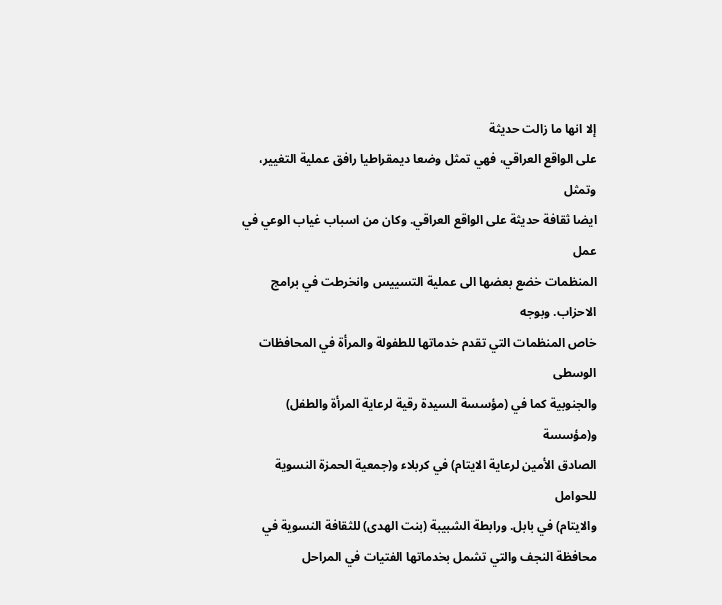إلا انها ما زالت حديثة
على الواقع العراقي، فهي تمثل وضعا ديمقراطيا رافق عملية التغيير، وتمثل
ايضا ثقافة حديثة على الواقع العراقي. وكان من اسباب غياب الوعي في عمل
المنظمات خضع بعضها الى عملية التسييس وانخرطت في برامج الاحزاب. وبوجه
خاص المنظمات التي تقدم خدماتها للطفولة والمرأة في المحافظات الوسطى
والجنوبية كما في (مؤسسة السيدة رقية لرعاية المرأة والطفل) و(مؤسسة
الصادق الأمين لرعاية الايتام) في كربلاء و(جمعية الحمزة النسوية للحوامل
والايتام) في بابل. ورابطة الشبيبة (بنت الهدى) للثقافة النسوية في
محافظة النجف والتي تشمل بخدماتها الفتيات في المراحل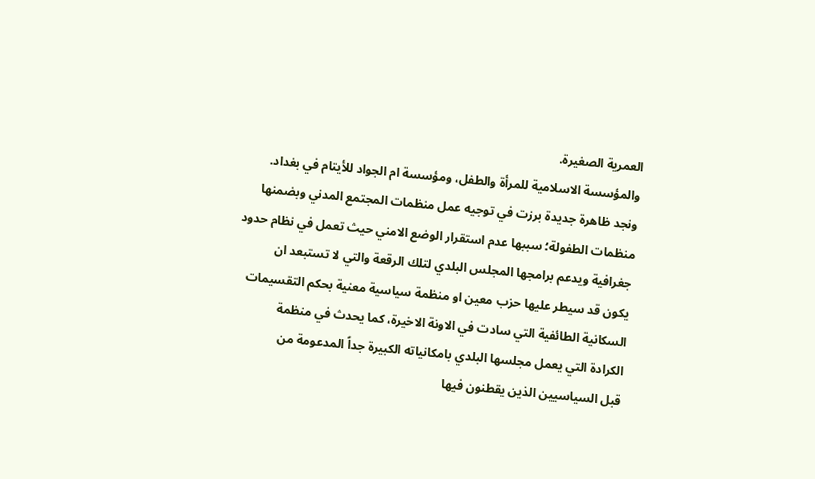العمرية الصغيرة.
والمؤسسة الاسلامية للمرأة والطفل، ومؤسسة ام الجواد للأيتام في بغداد.
ونجد ظاهرة جديدة برزت في توجيه عمل منظمات المجتمع المدني وبضمنها
منظمات الطفولة؛ سببها عدم استقرار الوضع الامني حيث تعمل في نظام حدود
جغرافية ويدعم برامجها المجلس البلدي لتلك الرقعة والتي لا تستبعد ان
يكون قد سيطر عليها حزب معين او منظمة سياسية معنية بحكم التقسيمات
السكانية الطائفية التي سادت في الاونة الاخيرة، كما يحدث في منظمة
الكرادة التي يعمل مجلسها البلدي بامكانياته الكبيرة جداً المدعومة من
قبل السياسيين الذين يقطنون فيها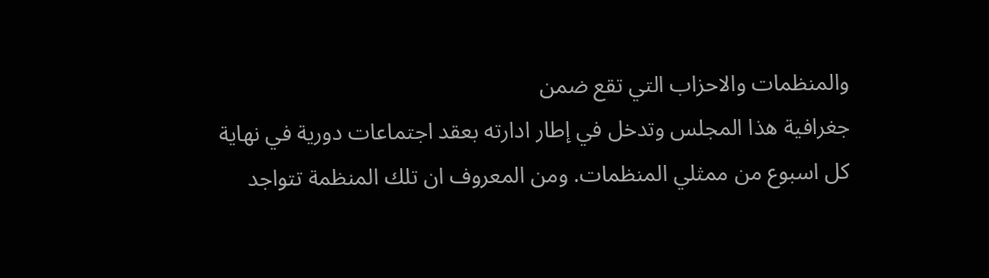والمنظمات والاحزاب التي تقع ضمن
جغرافية هذا المجلس وتدخل في إطار ادارته بعقد اجتماعات دورية في نهاية
كل اسبوع من ممثلي المنظمات. ومن المعروف ان تلك المنظمة تتواجد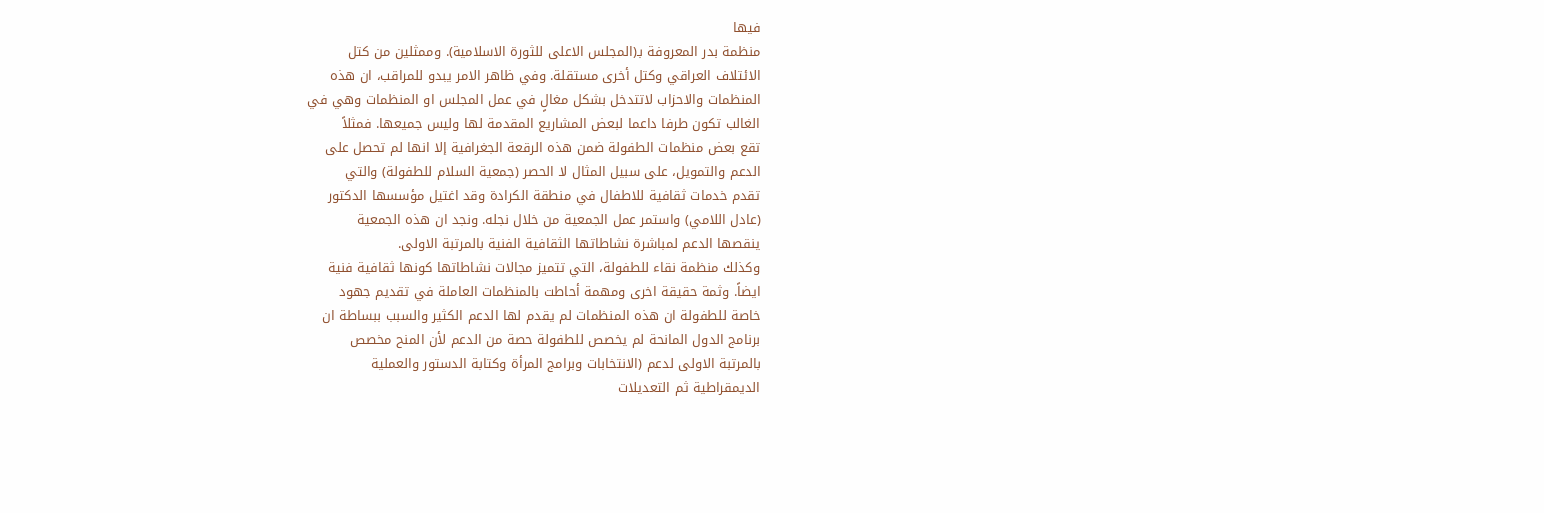فيها
منظمة بدر المعروفة بـ(المجلس الاعلى للثورة الاسلامية). وممثلين من كتل
الائتلاف العراقي وكتل أخرى مستقلة. وفي ظاهر الامر يبدو للمراقب، ان هذه
المنظمات والاحزاب لاتتدخل بشكل مغالٍ في عمل المجلس او المنظمات وهي في
الغالب تكون طرفا داعما لبعض المشاريع المقدمة لها وليس جميعها. فمثلاً
تقع بعض منظمات الطفولة ضمن هذه الرقعة الجغرافية إلا انها لم تحصل على
الدعم والتمويل، على سبيل المثال لا الحصر (جمعية السلام للطفولة) والتي
تقدم خدمات ثقافية للاطفال في منطقة الكرادة وقد اغتيل مؤسسها الدكتور
(عادل اللامي) واستمر عمل الجمعية من خلال نجله. ونجد ان هذه الجمعية
ينقصها الدعم لمباشرة نشاطاتها الثقافية الفنية بالمرتبة الاولى.
وكذلك منظمة نقاء للطفولة، التي تتميز مجالات نشاطاتها كونها ثقافية فنية
ايضاً. وثمة حقيقة اخرى ومهمة أحاطت بالمنظمات العاملة في تقديم جهود
خاصة للطفولة ان هذه المنظمات لم يقدم لها الدعم الكثير والسبب ببساطة ان
برنامج الدول المانحة لم يخصص للطفولة حصة من الدعم لأن المنح مخصص
بالمرتبة الاولى لدعم (الانتخابات وبرامج المرأة وكتابة الدستور والعملية
الديمقراطية ثم التعديلات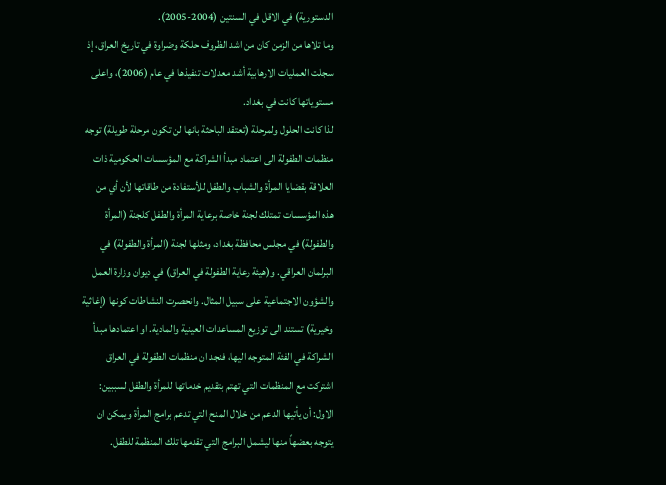الدستورية) في الاقل في السنتين (2004-2005).
وما تلاها من الزمن كان من اشد الظروف حلكة وضراوة في تاريخ العراق، إذ
سجلت العمليات الارهابية أشد معدلات تنفيذها في عام (2006)، واعلى
مستوياتها كانت في بغداد.
لذا كانت الحلول ولمرحلة (تعتقد الباحثة بانها لن تكون مرحلة طويلة) توجه
منظمات الطفولة الى اعتماد مبدأ الشراكة مع المؤسسات الحكومية ذات
العلاقة بقضايا المرأة والشباب والطفل للأستفادة من طاقاتها لأن أي من
هذه المؤسسات تمتلك لجنة خاصة برعاية المرأة والطفل كلجنة (المرأة
والطفولة) في مجلس محافظة بغداد، ومثلها لجنة (المرأة والطفولة) في
البرلمان العراقي. و(هيئة رعاية الطفولة في العراق) في ديوان وزارة العمل
والشؤون الاجتماعية على سبيل المثال. وانحصرت النشاطات كونها (إغاثية
وخيرية) تستند الى توزيع المساعدات العينية والمادية. او اعتمادها مبدأ
الشراكة في الفئة المتوجه اليها، فنجد ان منظمات الطفولة في العراق
اشتركت مع المنظمات التي تهتم بتقديم خدماتها للمرأة والطفل لسببين:
الاول: أن يأتيها الدعم من خلال المنح التي تدعم برامج المرأة ويمكن ان
يتوجه بعضهاً منها ليشمل البرامج التي تقدمها تلك المنظمة للطفل.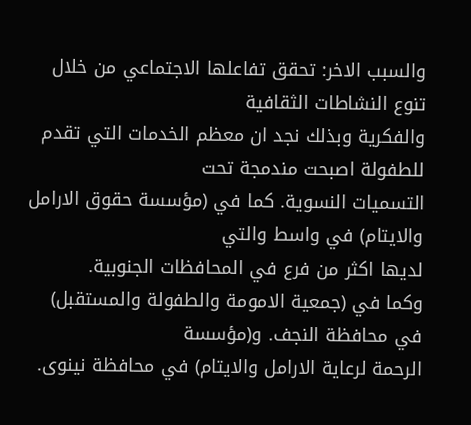والسبب الاخر: تحقق تفاعلها الاجتماعي من خلال تنوع النشاطات الثقافية
والفكرية وبذلك نجد ان معظم الخدمات التي تقدم للطفولة اصبحت مندمجة تحت
التسميات النسوية. كما في (مؤسسة حقوق الارامل والايتام) في واسط والتي
لديها اكثر من فرع في المحافظات الجنوبية.
وكما في (جمعية الامومة والطفولة والمستقبل) في محافظة النجف. و(مؤسسة
الرحمة لرعاية الارامل والايتام) في محافظة نينوى.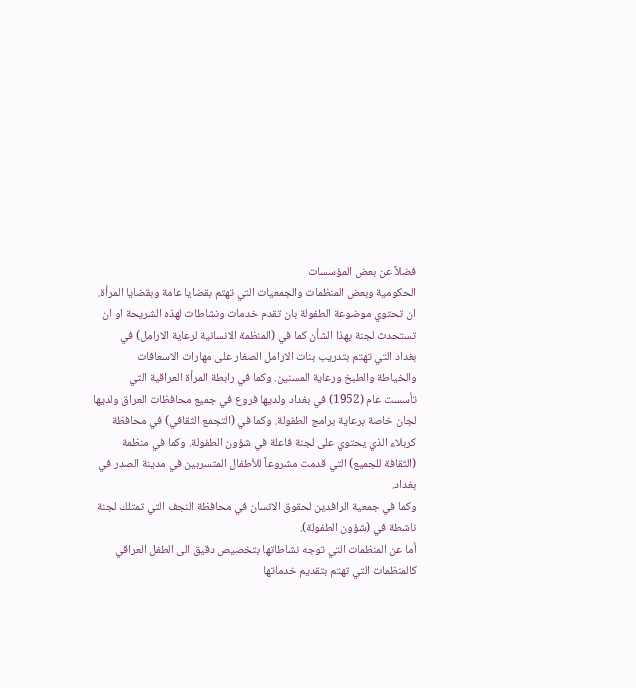فضلاً عن بعض المؤسسات
الحكومية وبعض المنظمات والجمعيات التي تهتم بقضايا عامة وبقضايا المرأة.
ان تحتوي موضوعة الطفولة بان تقدم خدمات ونشاطات لهذه الشريحة او ان
تستحدث لجنة بهذا الشأن كما في (المنظمة الانسانية لرعاية الارامل) في
بغداد التي تهتم بتدريب بنات الارامل الصغار على مهارات الاسعافات
والخياطة والطبخ ورعاية المسنين. وكما في رابطة المرأة العراقية التي
تأسست عام (1952) في بغداد ولديها فروع في جميع محافظات العراق ولديها
لجان خاصة برعاية برامج الطفولة. وكما في (التجمع الثقافي) في محافظة
كربلاء الذي يحتوي على لجنة فاعلة في شؤون الطفولة. وكما في منظمة
(الثقافة للجميع) التي قدمت مشروعاً للأطفال المتسربين في مدينة الصدر في
بغداد.
وكما في جمعية الرافدين لحقوق الانسان في محافظة النجف التي تمتلك لجنة
ناشطة في (شؤون الطفولة).
أما عن المنظمات التي توجه نشاطاتها بتخصيص دقيق الى الطفل العراقي
كالمنظمات التي تهتم بتقديم خدماتها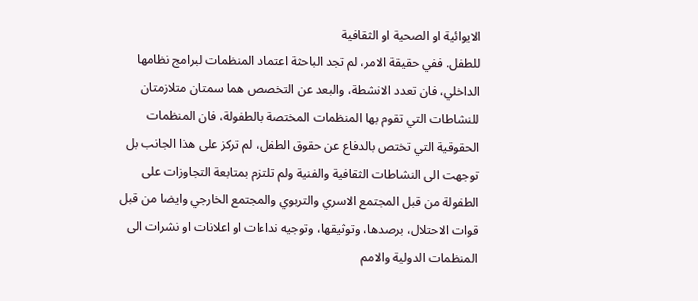الايوائية او الصحية او الثقافية
للطفل. ففي حقيقة الامر، لم تجد الباحثة اعتماد المنظمات لبرامج نظامها
الداخلي، فان تعدد الانشطة، والبعد عن التخصص هما سمتان متلازمتان
للنشاطات التي تقوم بها المنظمات المختصة بالطفولة، فان المنظمات
الحقوقية التي تختص بالدفاع عن حقوق الطفل، لم تركز على هذا الجانب بل
توجهت الى النشاطات الثقافية والفنية ولم تلتزم بمتابعة التجاوزات على
الطفولة من قبل المجتمع الاسري والتربوي والمجتمع الخارجي وايضا من قبل
قوات الاحتلال، برصدها، وتوثيقها، وتوجيه نداءات او اعلانات او نشرات الى
المنظمات الدولية والامم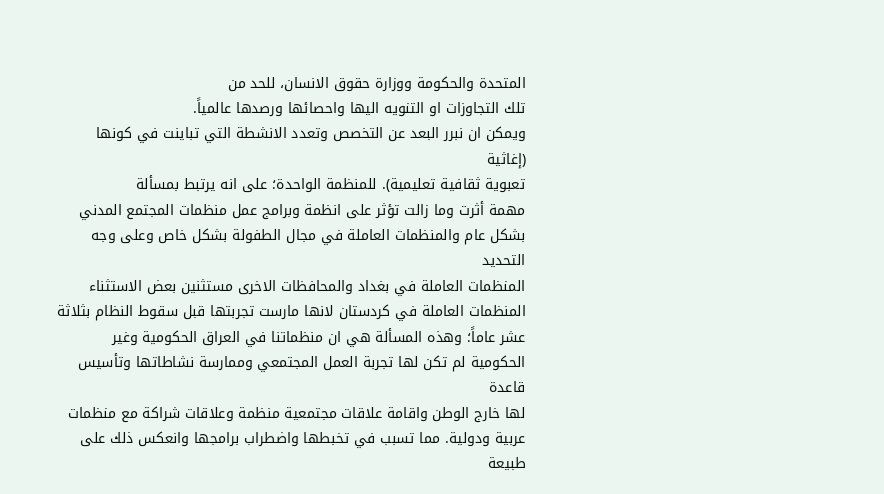المتحدة والحكومة ووزارة حقوق الانسان، للحد من
تلك التجاوزات او التنويه اليها واحصائها ورصدها عالمياً.
ويمكن ان نبرر البعد عن التخصص وتعدد الانشطة التي تباينت في كونها (إغاثية
تعبوية ثقافية تعليمية). للمنظمة الواحدة؛ على انه يرتبط بمسألة
مهمة أثرت وما زالت تؤثر على انظمة وبرامج عمل منظمات المجتمع المدني
بشكل عام والمنظمات العاملة في مجال الطفولة بشكل خاص وعلى وجه التحديد
المنظمات العاملة في بغداد والمحافظات الاخرى مستثنين بعض الاستثناء
المنظمات العاملة في كردستان لانها مارست تجربتها قبل سقوط النظام بثلاثة
عشر عاماً؛ وهذه المسألة هي ان منظماتنا في العراق الحكومية وغير
الحكومية لم تكن لها تجربة العمل المجتمعي وممارسة نشاطاتها وتأسيس قاعدة
لها خارج الوطن واقامة علاقات مجتمعية منظمة وعلاقات شراكة مع منظمات
عربية ودولية. مما تسبب في تخبطها واضطراب برامجها وانعكس ذلك على طبيعة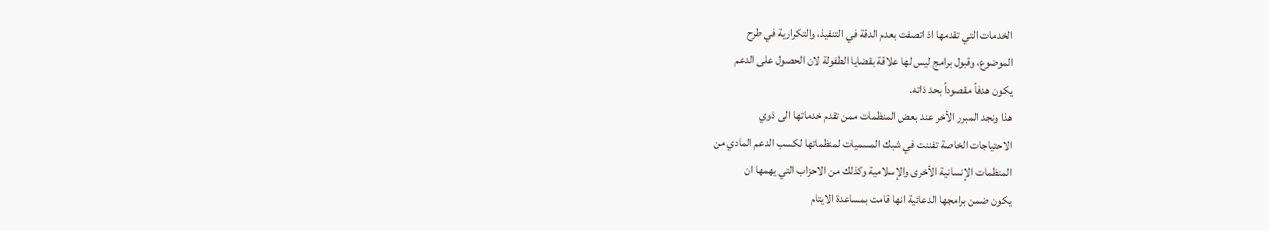الخدمات التي تقدمها اذ اتصفت بعدم الدقة في التنفيذ، والتكرارية في طرح
الموضوع، وقبول برامج ليس لها علاقة بقضايا الطفولة لان الحصول على الدعم
يكون هدفاً مقصوداً بحد ذاته.
هذا ونجد المبرر الأخر عند بعض المنظمات ممن تقدم خدماتها الى ذوي
الاحتياجات الخاصة تفننت في شبك المسميات لمنظماتها لكسب الدعم المادي من
المنظمات الإنسانية الأخرى والإسلامية وكذلك من الاحزاب التي يهمها ان
يكون ضمن برامجها الدعائية انها قامت بمساعدة الايتام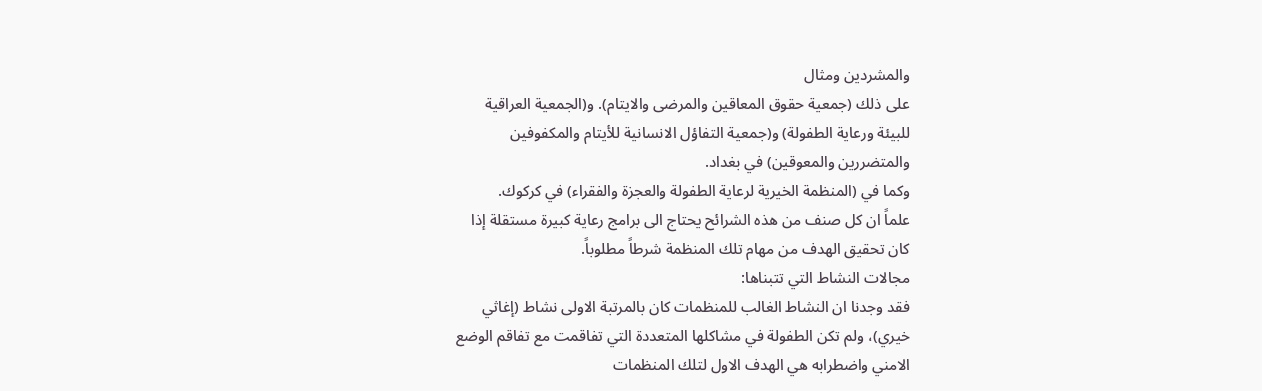والمشردين ومثال
على ذلك (جمعية حقوق المعاقين والمرضى والايتام). و(الجمعية العراقية
للبيئة ورعاية الطفولة) و(جمعية التفاؤل الانسانية للأيتام والمكفوفين
والمتضررين والمعوقين) في بغداد.
وكما في (المنظمة الخيرية لرعاية الطفولة والعجزة والفقراء) في كركوك.
علماً ان كل صنف من هذه الشرائح يحتاج الى برامج رعاية كبيرة مستقلة إذا
كان تحقيق الهدف من مهام تلك المنظمة شرطاً مطلوباً.
مجالات النشاط التي تتبناها:
فقد وجدنا ان النشاط الغالب للمنظمات كان بالمرتبة الاولى نشاط (إغاثي
خيري)، ولم تكن الطفولة في مشاكلها المتعددة التي تفاقمت مع تفاقم الوضع
الامني واضطرابه هي الهدف الاول لتلك المنظمات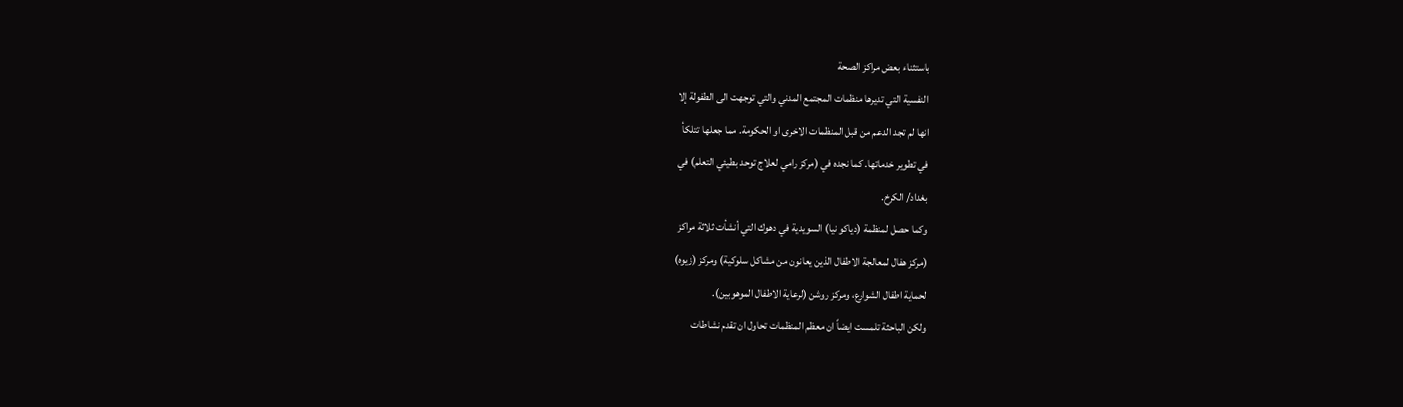باستثناء بعض مراكز الصحة
النفسية التي تديرها منظمات المجتمع المدني والتي توجهت الى الطفولة إلا
انها لم تجد الدعم من قبل المنظمات الاخرى او الحكومة. مما جعلها تتلكأ
في تطوير خدماتها. كما نجده في (مركز رامي لعلاج توحد بطيئي التعلم) في
بغداد/ الكرخ.
وكما حصل لمنظمة (دياكو نيا) السويدية في دهوك التي أنشأت ثلاثة مراكز
(مركز هفال لمعالجة الاطفال الذين يعانون من مشاكل سلوكية) ومركز (زيوه)
لحماية اطفال الشوارع، ومركز روشن (لرعاية الاطفال الموهوبين).
ولكن الباحثة تلمست ايضاً ان معظم المنظمات تحاول ان تقدم نشاطات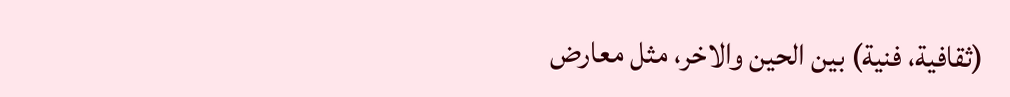(ثقافية، فنية) بين الحين والاخر، مثل معارض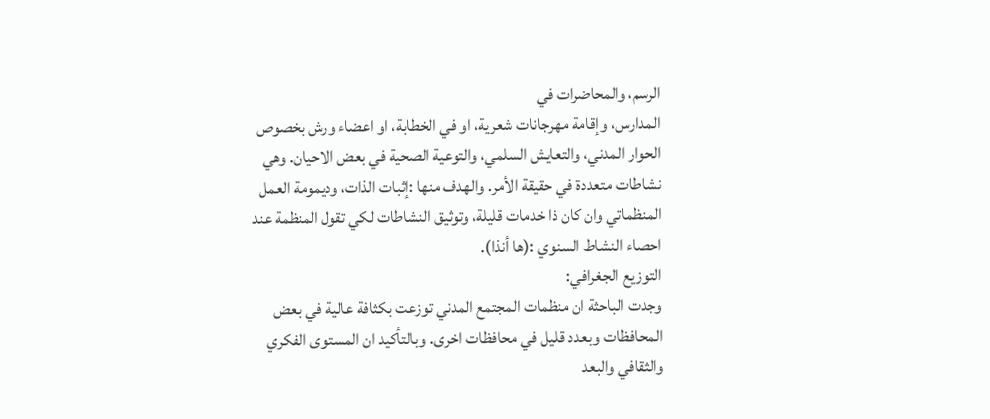الرسم، والمحاضرات في
المدارس، وإقامة مهرجانات شعرية، او في الخطابة، او اعضاء ورش بخصوص
الحوار المدني، والتعايش السلمي، والتوعية الصحية في بعض الاحيان. وهي
نشاطات متعددة في حقيقة الأمر. والهدف منها :إثبات الذات، وديمومة العمل
المنظماتي وان كان ذا خدمات قليلة، وتوثيق النشاطات لكي تقول المنظمة عند
احصاء النشاط السنوي :(ها أنذا).
التوزيع الجغرافي:
وجدت الباحثة ان منظمات المجتمع المدني توزعت بكثافة عالية في بعض
المحافظات وبعدد قليل في محافظات اخرى. وبالتأكيد ان المستوى الفكري
والثقافي والبعد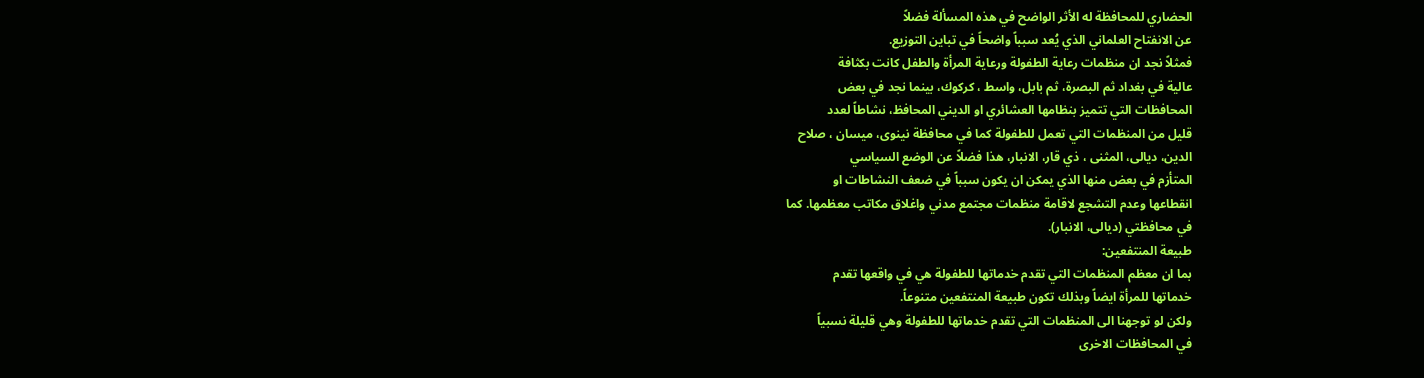الحضاري للمحافظة له الأثر الواضح في هذه المسألة فضلاً
عن الانفتاح العلماني الذي يُعد سبباً واضحاً في تباين التوزيع.
فمثلاً نجد ان منظمات رعاية الطفولة ورعاية المرأة والطفل كانت بكثافة
عالية في بغداد ثم البصرة، ثم بابل، واسط ، كركوك، بينما نجد في بعض
المحافظات التي تتميز بنظامها العشائري او الديني المحافظ، نشاطاً لعدد
قليل من المنظمات التي تعمل للطفولة كما في محافظة نينوى، ميسان ، صلاح
الدين، ديالى، المثنى ، ذي قار، الانبار، هذا فضلاً عن الوضع السياسي
المتأزم في بعض منها الذي يمكن ان يكون سبباً في ضعف النشاطات او
انقطاعها وعدم التشجع لاقامة منظمات مجتمع مدني واغلاق مكاتب معظمها. كما
في محافظتي (ديالى، الانبار).
طبيعة المنتفعين:
بما ان معظم المنظمات التي تقدم خدماتها للطفولة هي في واقعها تقدم
خدماتها للمرأة ايضاً وبذلك تكون طبيعة المنتفعين متنوعاً.
ولكن لو توجهنا الى المنظمات التي تقدم خدماتها للطفولة وهي قليلة نسبياً
في المحافظات الاخرى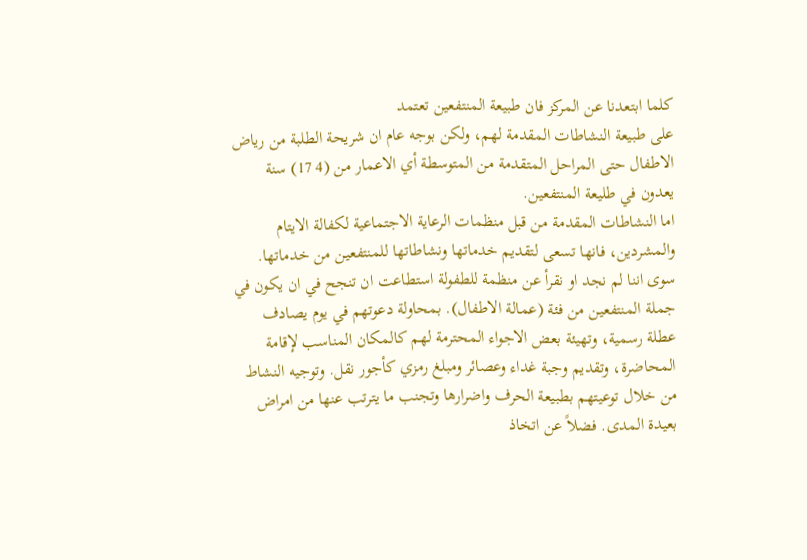كلما ابتعدنا عن المركز فان طبيعة المنتفعين تعتمد
على طبيعة النشاطات المقدمة لهم، ولكن بوجه عام ان شريحة الطلبة من رياض
الاطفال حتى المراحل المتقدمة من المتوسطة أي الاعمار من (4 17) سنة
يعدون في طليعة المنتفعين.
اما النشاطات المقدمة من قبل منظمات الرعاية الاجتماعية لكفالة الايتام
والمشردين، فانها تسعى لتقديم خدماتها ونشاطاتها للمنتفعين من خدماتها.
سوى اننا لم نجد او نقرأ عن منظمة للطفولة استطاعت ان تنجح في ان يكون في
جملة المنتفعين من فئة (عمالة الاطفال). بمحاولة دعوتهم في يوم يصادف
عطلة رسمية، وتهيئة بعض الاجواء المحترمة لهم كالمكان المناسب لإقامة
المحاضرة، وتقديم وجبة غداء وعصائر ومبلغ رمزي كأجور نقل. وتوجيه النشاط
من خلال توعيتهم بطبيعة الحرف واضرارها وتجنب ما يترتب عنها من امراض
بعيدة المدى. فضلاً عن اتخاذ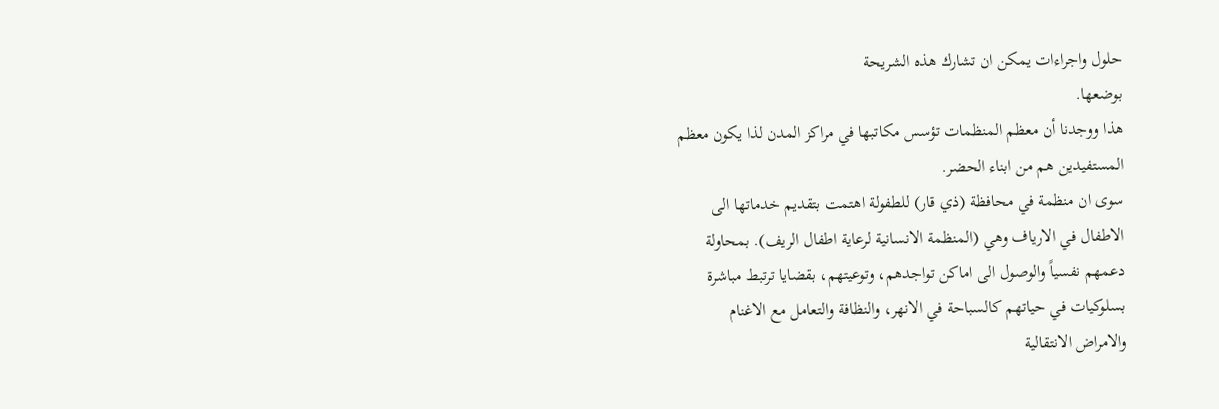حلول واجراءات يمكن ان تشارك هذه الشريحة
بوضعها.
هذا ووجدنا أن معظم المنظمات تؤسس مكاتبها في مراكز المدن لذا يكون معظم
المستفيدين هم من ابناء الحضر.
سوى ان منظمة في محافظة (ذي قار) للطفولة اهتمت بتقديم خدماتها الى
الاطفال في الارياف وهي (المنظمة الانسانية لرعاية اطفال الريف). بمحاولة
دعمهم نفسياً والوصول الى اماكن تواجدهم، وتوعيتهم، بقضايا ترتبط مباشرة
بسلوكيات في حياتهم كالسباحة في الانهر، والنظافة والتعامل مع الاغنام
والامراض الانتقالية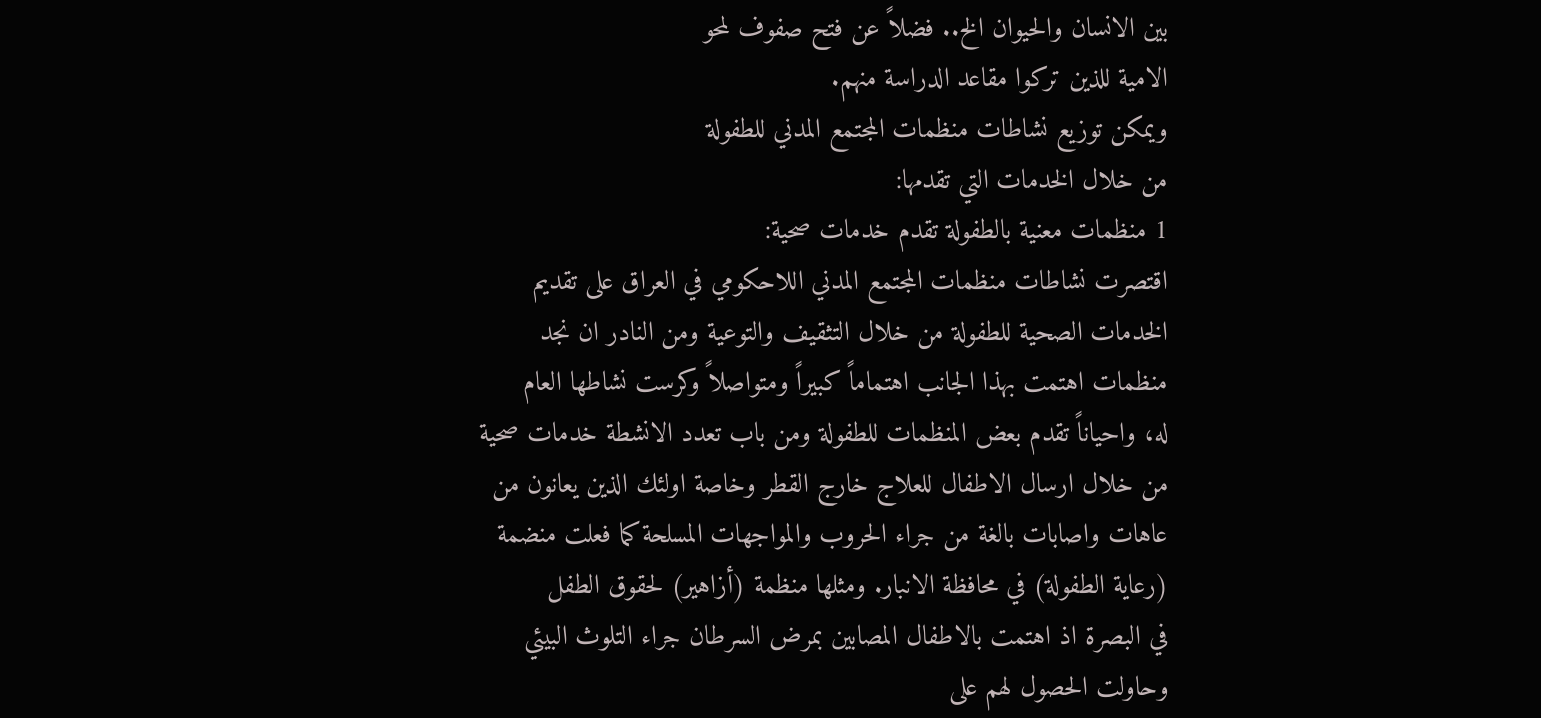بين الانسان والحيوان الخ.. فضلاً عن فتح صفوف لمحو
الامية للذين تركوا مقاعد الدراسة منهم.
ويمكن توزيع نشاطات منظمات المجتمع المدني للطفولة
من خلال الخدمات التي تقدمها:
1 منظمات معنية بالطفولة تقدم خدمات صحية:
اقتصرت نشاطات منظمات المجتمع المدني اللاحكومي في العراق على تقديم
الخدمات الصحية للطفولة من خلال التثقيف والتوعية ومن النادر ان نجد
منظمات اهتمت بهذا الجانب اهتماماً كبيراً ومتواصلاً وكرست نشاطها العام
له، واحياناً تقدم بعض المنظمات للطفولة ومن باب تعدد الانشطة خدمات صحية
من خلال ارسال الاطفال للعلاج خارج القطر وخاصة اولئك الذين يعانون من
عاهات واصابات بالغة من جراء الحروب والمواجهات المسلحة كما فعلت منضمة
(رعاية الطفولة) في محافظة الانبار. ومثلها منظمة (أزاهير) لحقوق الطفل
في البصرة اذ اهتمت بالاطفال المصابين بمرض السرطان جراء التلوث البيئي
وحاولت الحصول لهم على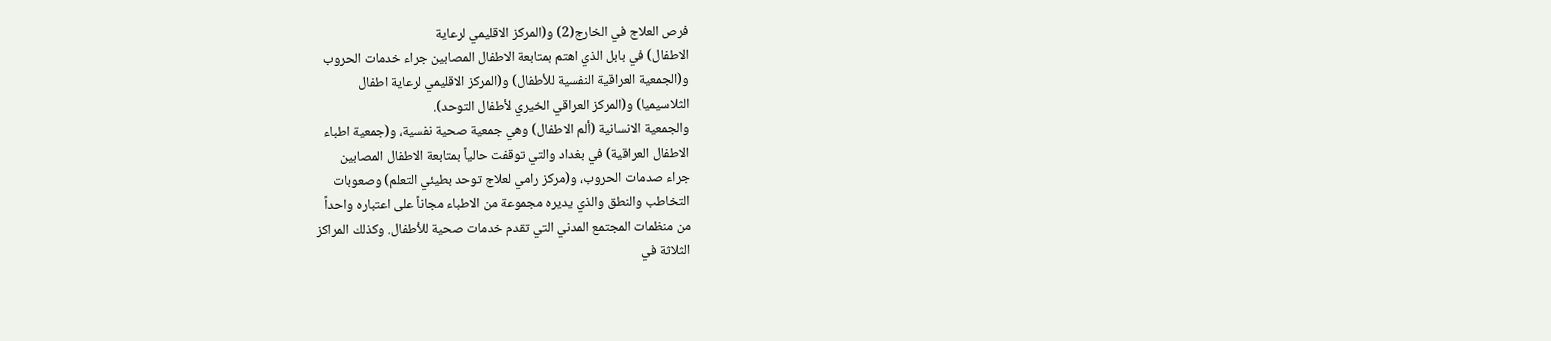فرص العلاج في الخارج(2) و(المركز الاقليمي لرعاية
الاطفال) في بابل الذي اهتم بمتابعة الاطفال المصابين جراء خدمات الحروب
و(الجمعية العراقية النفسية للأطفال) و(المركز الاقليمي لرعاية اطفال
الثلاسيميا) و(المركز العراقي الخيري لأطفال التوحد).
والجمعية الانسانية (ألم الاطفال) وهي جمعية صحية نفسية، و(جمعية اطباء
الاطفال العراقية) في بغداد والتي توقفت حالياً بمتابعة الاطفال المصابين
جراء صدمات الحروب، و(مركز رامي لعلاج توحد بطيئي التعلم) وصعوبات
التخاطب والنطق والذي يديره مجموعة من الاطباء مجاناً على اعتباره واحداً
من منظمات المجتمع المدني التي تقدم خدمات صحية للأطفال. وكذلك المراكز
الثلاثة في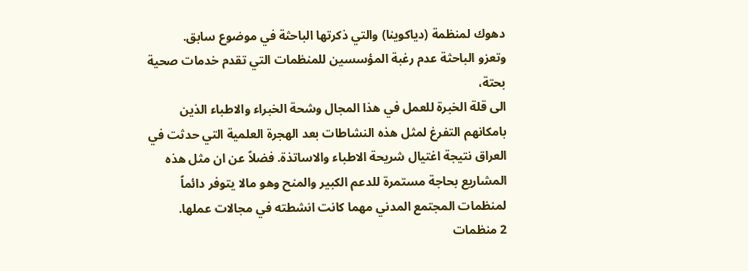دهوك لمنظمة (دياكوينا) والتي ذكرتها الباحثة في موضوع سابق.
وتعزو الباحثة عدم رغبة المؤسسين للمنظمات التي تقدم خدمات صحية بحتة،
الى قلة الخبرة للعمل في هذا المجال وشحة الخبراء والاطباء الذين
بامكانهم التفرغ لمثل هذه النشاطات بعد الهجرة العلمية التي حدثت في
العراق نتيجة اغتيال شريحة الاطباء والاساتذة. فضلاً عن ان مثل هذه
المشاريع بحاجة مستمرة للدعم الكبير والمنح وهو مالا يتوفر دائماً
لمنظمات المجتمع المدني مهما كانت انشطته في مجالات عملها.
2 منظمات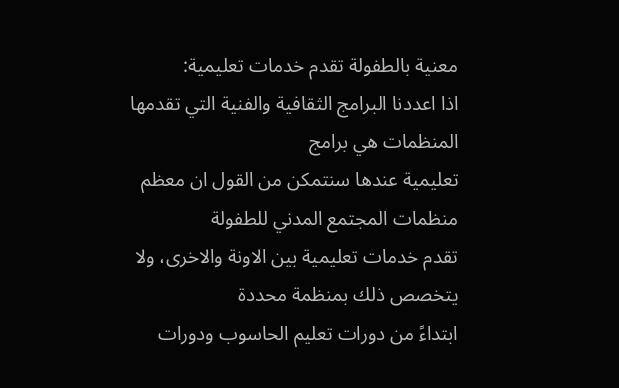معنية بالطفولة تقدم خدمات تعليمية:
اذا اعددنا البرامج الثقافية والفنية التي تقدمها المنظمات هي برامج
تعليمية عندها سنتمكن من القول ان معظم منظمات المجتمع المدني للطفولة
تقدم خدمات تعليمية بين الاونة والاخرى، ولا يتخصص ذلك بمنظمة محددة
ابتداءً من دورات تعليم الحاسوب ودورات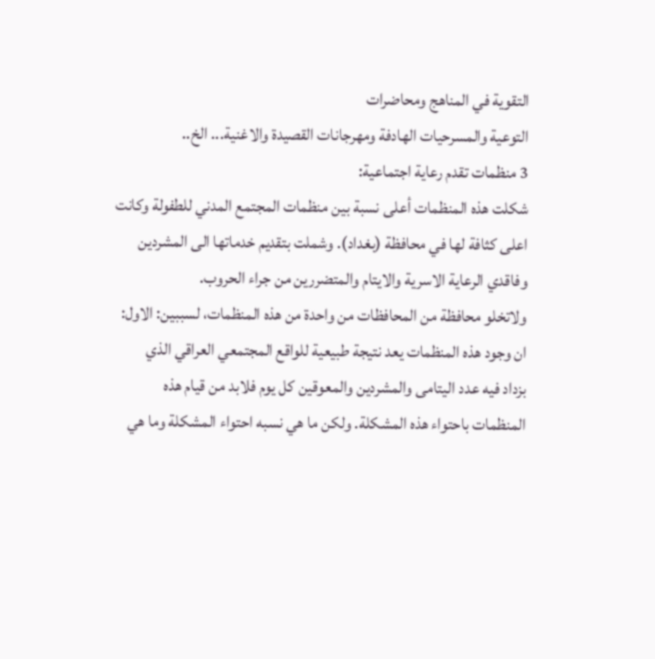التقوية في المناهج ومحاضرات
التوعية والمسرحيات الهادفة ومهرجانات القصيدة والاغنية... الخ..
3 منظمات تقدم رعاية اجتماعية:
شكلت هذه المنظمات أعلى نسبة بين منظمات المجتمع المدني للطفولة وكانت
اعلى كثافة لها في محافظة (بغداد). وشملت بتقديم خدماتها الى المشردين
وفاقدي الرعاية الاسرية والايتام والمتضررين من جراء الحروب.
ولاتخلو محافظة من المحافظات من واحدة من هذه المنظمات، لسببين: الاول:
ان وجود هذه المنظمات يعد نتيجة طبيعية للواقع المجتمعي العراقي الذي
بزداد فيه عدد اليتامى والمشردين والمعوقين كل يوم فلابد من قيام هذه
المنظمات باحتواء هذه المشكلة. ولكن ما هي نسبه احتواء المشكلة وما هي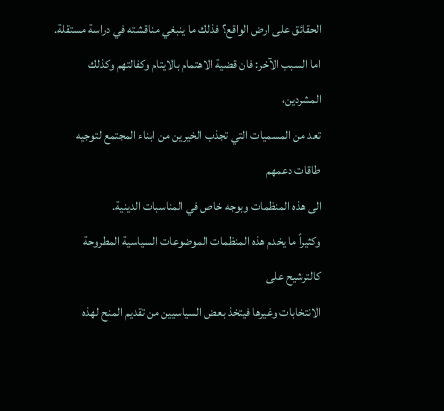الحقائق على ارض الواقع؟ فذلك ما ينبغي مناقشته في دراسة مستقلة.
اما السبب الآخر: فان قضية الاهتمام بالايتام وكفالتهم وكذلك المشردين،
تعد من المسميات التي تجذب الخيرين من ابناء المجتمع لتوجيه طاقات دعمهم
الى هذه المنظمات وبوجه خاص في المناسبات الدينية.
وكثيراً ما يخدم هذه المنظمات الموضوعات السياسية المطروحة كالترشيح على
الانتخابات وغيرها فيتخذ بعض السياسيين من تقديم المنح لهذه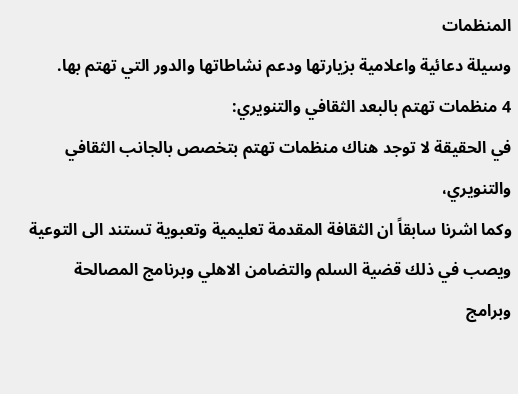المنظمات
وسيلة دعائية واعلامية بزيارتها ودعم نشاطاتها والدور التي تهتم بها.
4 منظمات تهتم بالبعد الثقافي والتنويري:
في الحقيقة لا توجد هناك منظمات تهتم بتخصص بالجانب الثقافي والتنويري،
وكما اشرنا سابقاً ان الثقافة المقدمة تعليمية وتعبوية تستند الى التوعية
ويصب في ذلك قضية السلم والتضامن الاهلي وبرنامج المصالحة وبرامج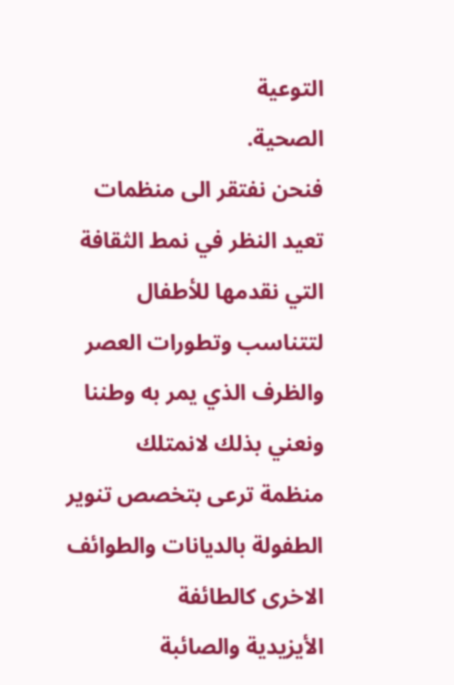التوعية
الصحية.
فنحن نفتقر الى منظمات تعيد النظر في نمط الثقافة التي نقدمها للأطفال
لتتناسب وتطورات العصر والظرف الذي يمر به وطننا ونعني بذلك لانمتلك
منظمة ترعى بتخصص تنوير الطفولة بالديانات والطوائف الاخرى كالطائفة
الأيزيدية والصائبة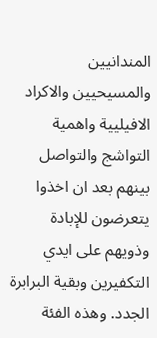المندانيين والمسيحيين والاكراد الافيليية واهمية
التواشج والتواصل بينهم بعد ان اخذوا يتعرضون للإبادة وذويهم على ايدي
التكفيرين وبقية البرابرة الجدد. وهذه الفئة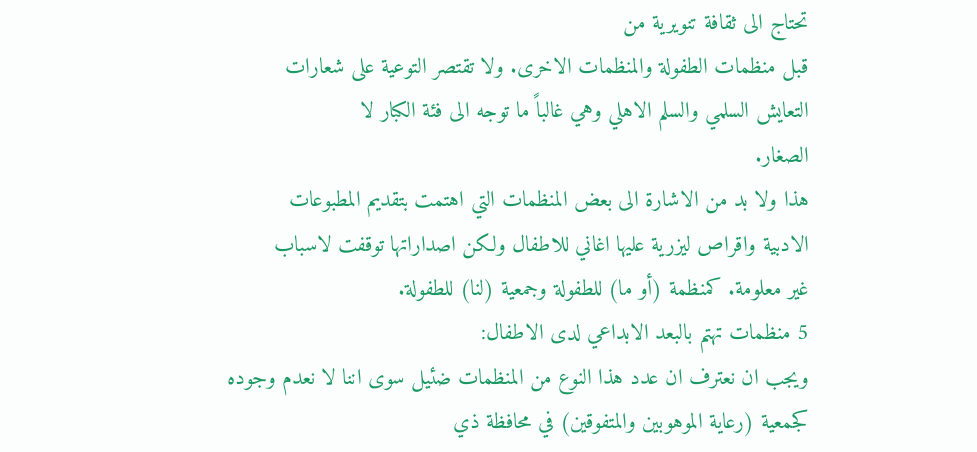تحتاج الى ثقافة تنويرية من
قبل منظمات الطفولة والمنظمات الاخرى. ولا تقتصر التوعية على شعارات
التعايش السلمي والسلم الاهلي وهي غالباً ما توجه الى فئة الكبار لا
الصغار.
هذا ولا بد من الاشارة الى بعض المنظمات التي اهتمت بتقديم المطبوعات
الادبية واقراص ليزرية عليها اغاني للاطفال ولكن اصداراتها توقفت لاسباب
غير معلومة. كمنظمة (أو ما) للطفولة وجمعية (لنا) للطفولة.
5 منظمات تهتم بالبعد الابداعي لدى الاطفال:
ويجب ان نعترف ان عدد هذا النوع من المنظمات ضئيل سوى اننا لا نعدم وجوده
كجمعية (رعاية الموهوبين والمتفوقين) في محافظة ذي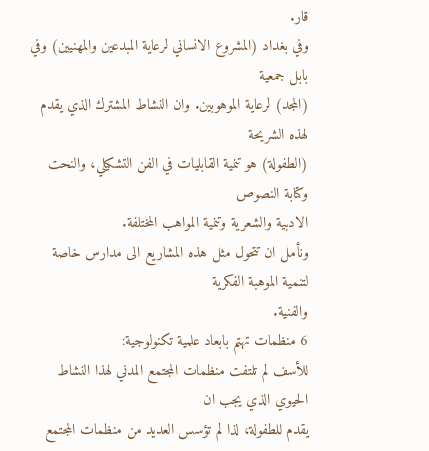قار.
وفي بغداد (المشروع الانساني لرعاية المبدعين والمهنيين) وفي بابل جمعية
(المجد) لرعاية الموهوبين. وان النشاط المشترك الذي يقدم لهذه الشريحة
(الطفولة) هو تنمية القابليات في الفن التشكيلي، والنحت وكتابة النصوص
الادبية والشعرية وتنمية المواهب المختلفة.
ونأمل ان تتحول مثل هذه المشاريع الى مدارس خاصة لتنمية الموهبة الفكرية
والفنية.
6 منظمات تهتم بابعاد علمية تكنولوجية:
للأسف لم تلتفت منظمات المجتمع المدني لهذا النشاط الحيوي الذي يجب ان
يقدم للطفولة، لذا لم تؤسس العديد من منظمات المجتمع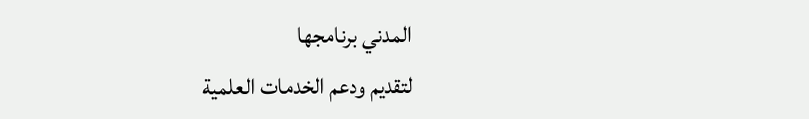المدني برنامجها
لتقديم ودعم الخدمات العلمية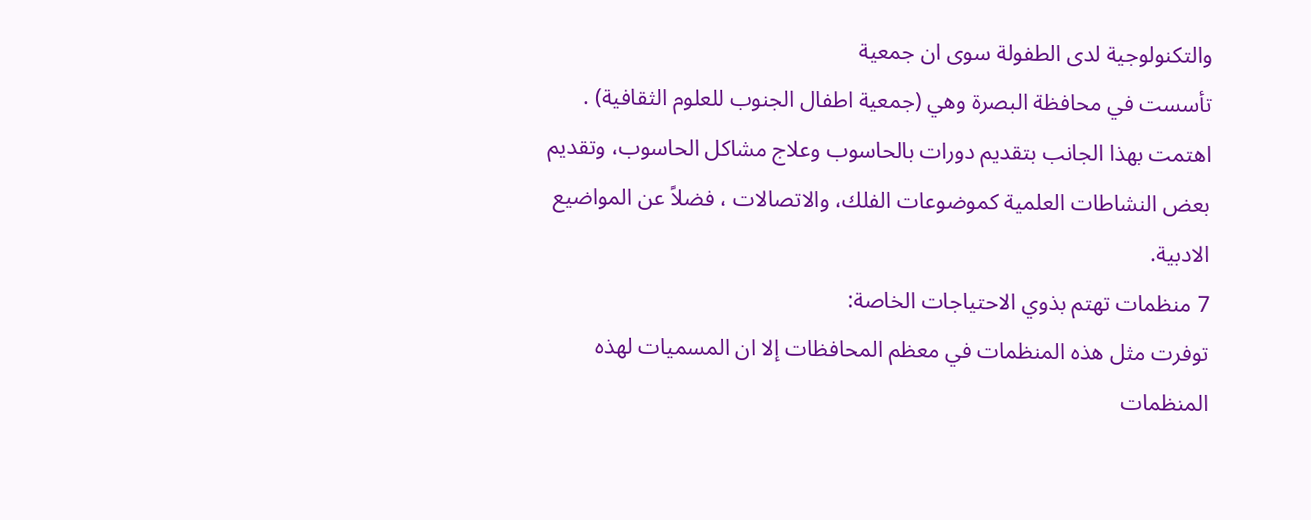والتكنولوجية لدى الطفولة سوى ان جمعية
تأسست في محافظة البصرة وهي (جمعية اطفال الجنوب للعلوم الثقافية) .
اهتمت بهذا الجانب بتقديم دورات بالحاسوب وعلاج مشاكل الحاسوب، وتقديم
بعض النشاطات العلمية كموضوعات الفلك، والاتصالات ، فضلاً عن المواضيع
الادبية.
7 منظمات تهتم بذوي الاحتياجات الخاصة:
توفرت مثل هذه المنظمات في معظم المحافظات إلا ان المسميات لهذه المنظمات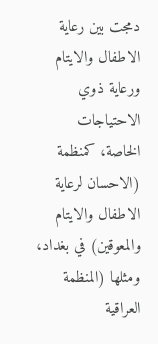دمجت بين رعاية الاطفال والايتام ورعاية ذوي الاحتياجات الخاصة، كمنظمة
(الاحسان لرعاية الاطفال والايتام والمعوقين) في بغداد، ومثلها (المنظمة
العراقية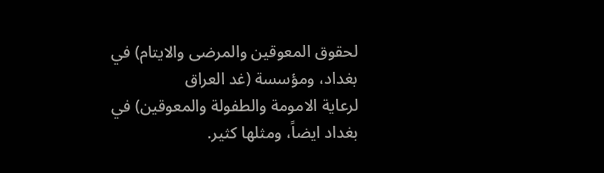لحقوق المعوقين والمرضى والايتام) في بغداد، ومؤسسة (غد العراق
لرعاية الامومة والطفولة والمعوقين) في بغداد ايضاً، ومثلها كثير.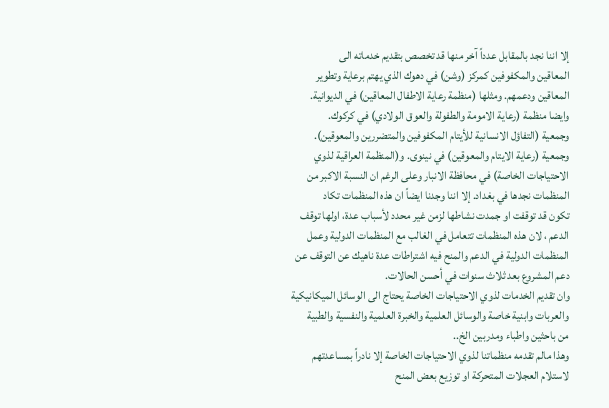إلا اننا نجد بالمقابل عدداً آخر منها قد تخصص بتقديم خدماته الى
المعاقين والمكفوفين كمركز (وشن) في دهوك الذي يهتم برعاية وتطوير
المعاقين ودعمهم. ومثلها (منظمة رعاية الاطفال المعاقين) في الديوانية.
وايضا منظمة (رعاية الامومة والطفولة والعوق الولادي) في كركوك.
وجمعية (التفاؤل الانسانية للأيتام المكفوفين والمتضررين والمعوقين).
وجمعية (رعاية الايتام والمعوقين) في نينوى. و(المنظمة العراقية لذوي
الاحتياجات الخاصة) في محافظة الانبار وعلى الرغم ان النسبة الاكبر من
المنظمات نجدها في بغداد. إلا اننا وجدنا ايضاً ان هذه المنظمات تكاد
تكون قد توقفت او جمدت نشاطها لزمن غير محدد لأسباب عدة، اولها توقف
الدعم ، لان هذه المنظمات تتعامل في الغالب مع المنظمات الدولية وعمل
المنظمات الدولية في الدعم والمنح فيه اشتراطات عدة ناهيك عن التوقف عن
دعم المشروع بعد ثلاث سنوات في أحسن الحالات.
وان تقديم الخدمات لذوي الاحتياجات الخاصة يحتاج الى الوسائل الميكانيكية
والعربات وابنية خاصة والوسائل العلمية والخبرة العلمية والنفسية والطبية
من باحثين واطباء ومدربين الخ..
وهذا مالم تقدمه منظماتنا لذوي الاحتياجات الخاصة إلا نادراً بمساعدتهم
لاستلام العجلات المتحركة او توزيع بعض المنح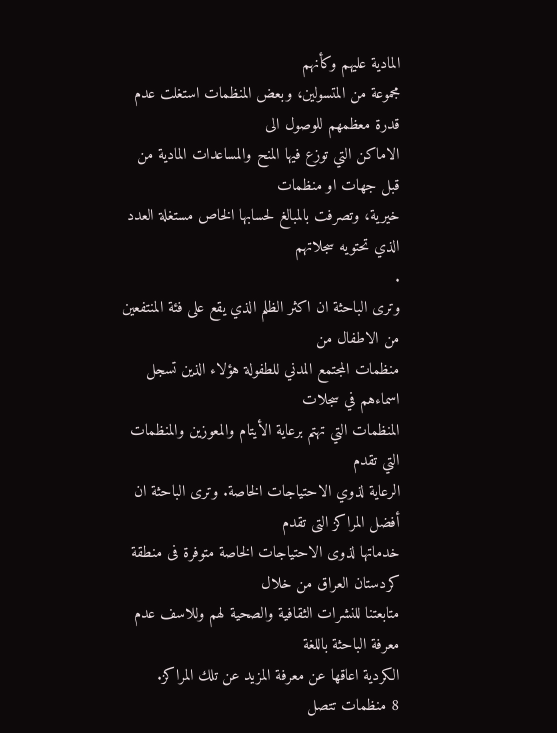المادية عليهم وكأنهم
مجموعة من المتسولين، وبعض المنظمات استغلت عدم قدرة معظمهم للوصول الى
الاماكن التي توزع فيها المنح والمساعدات المادية من قبل جهات او منظمات
خيرية، وتصرفت بالمبالغ لحسابها الخاص مستغلة العدد الذي تحتويه سجلاتهم
.
وترى الباحثة ان اكثر الظلم الذي يقع على فئة المنتفعين من الاطفال من
منظمات المجتمع المدني للطفولة هؤلاء الذين تسجل اسماءهم في سجلات
المنظمات التي تهتم برعاية الأيتام والمعوزين والمنظمات التي تقدم
الرعاية لذوي الاحتياجات الخاصة. وترى الباحثة ان أفضل المراكز التى تقدم
خدماتها لذوى الاحتياجات الخاصة متوفرة فى منطقة كردستان العراق من خلال
متابعتنا للنشرات الثقافية والصحية لهم وللاسف عدم معرفة الباحثة باللغة
الكردية اعاقها عن معرفة المزيد عن تلك المراكز.
8 منظمات تتصل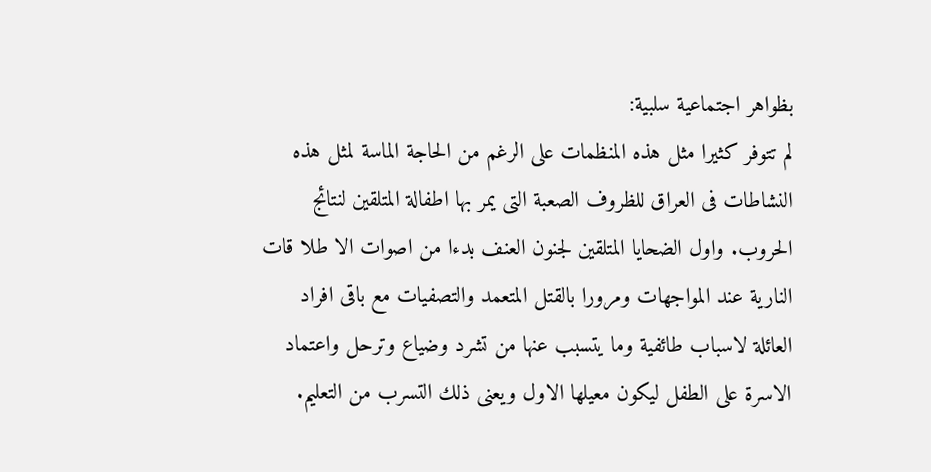بظواهر اجتماعية سلبية:
لم تتوفر كثيرا مثل هذه المنظمات على الرغم من الحاجة الماسة لمثل هذه
النشاطات فى العراق للظروف الصعبة التى يمر بها اطفالة المتلقين لنتائج
الحروب. واول الضحايا المتلقين لجنون العنف بدءا من اصوات الا طلا قات
النارية عند المواجهات ومرورا بالقتل المتعمد والتصفيات مع باقى افراد
العائلة لاسباب طائفية وما يتسبب عنها من تشرد وضياع وترحل واعتماد
الاسرة على الطفل ليكون معيلها الاول ويعنى ذلك التسرب من التعليم.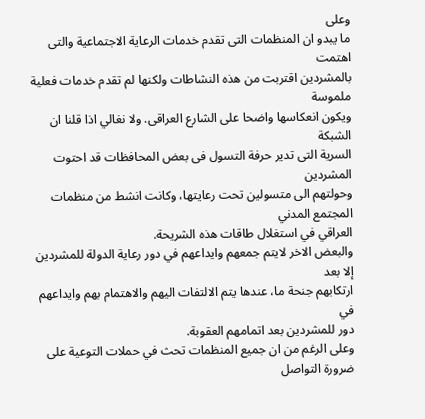وعلى
ما يبدو ان المنظمات التى تقدم خدمات الرعاية الاجتماعية والتى اهتمت
بالمشردين اقتربت من هذه النشاطات ولكنها لم تقدم خدمات فعلية ملموسة
ويكون انعكاسها واضحا على الشارع العراقى. ولا نغالي اذا قلنا ان الشبكة
السرية التى تدير حرفة التسول فى بعض المحافظات قد احتوت المشردين
وحولتهم الى متسولين تحت رعايتها، وكانت انشط من منظمات المجتمع المدني
العراقي في استغلال طاقات هذه الشريحة.
والبعض الاخر لايتم جمعهم وايداعهم في دور رعاية الدولة للمشردين إلا بعد
ارتكابهم جنحة ما، عندها يتم الالتفات اليهم والاهتمام بهم وايداعهم في
دور للمشردين بعد اتمامهم العقوبة.
وعلى الرغم من ان جميع المنظمات تحث في حملات التوعية على ضرورة التواصل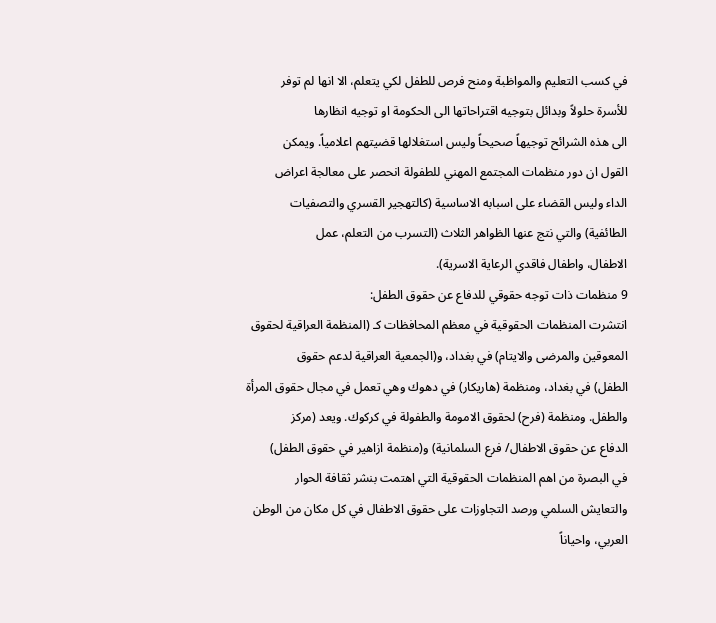في كسب التعليم والمواظبة ومنح فرص للطفل لكي يتعلم، الا انها لم توفر
للأسرة حلولاً وبدائل بتوجيه اقتراحاتها الى الحكومة او توجيه انظارها
الى هذه الشرائح توجيهاً صحيحاً وليس استغلالها قضيتهم اعلامياً. ويمكن
القول ان دور منظمات المجتمع المهني للطفولة انحصر على معالجة اعراض
الداء وليس القضاء على اسبابه الاساسية (كالتهجير القسري والتصفيات
الطائفية) والتي نتج عنها الظواهر الثلاث (التسرب من التعلم، عمل
الاطفال، واطفال فاقدي الرعاية الاسرية).
9 منظمات ذات توجه حقوقي للدفاع عن حقوق الطفل:
انتشرت المنظمات الحقوقية في معظم المحافظات كـ (المنظمة العراقية لحقوق
المعوقين والمرضى والايتام) في بغداد، و(الجمعية العراقية لدعم حقوق
الطفل) في بغداد، ومنظمة (هاريكار) في دهوك وهي تعمل في مجال حقوق المرأة
والطفل. ومنظمة (فرح) لحقوق الامومة والطفولة في كركوك. ويعد (مركز
الدفاع عن حقوق الاطفال/ فرع السلمانية) و(منظمة ازاهير في حقوق الطفل)
في البصرة من اهم المنظمات الحقوقية التي اهتمت بنشر ثقافة الحوار
والتعايش السلمي ورصد التجاوزات على حقوق الاطفال في كل مكان من الوطن
العربي، واحياناً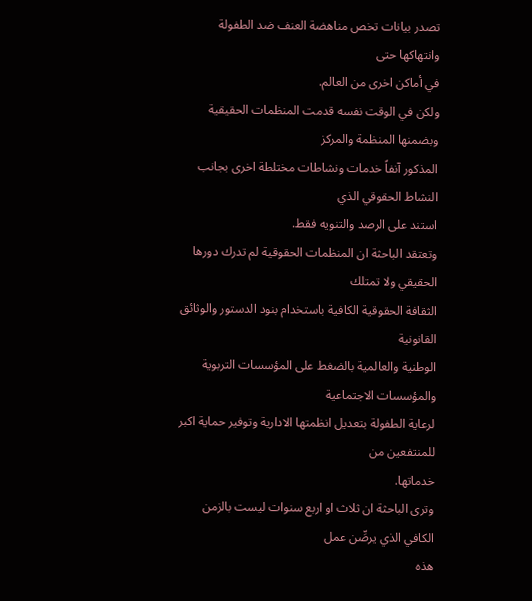تصدر بيانات تخص مناهضة العنف ضد الطفولة وانتهاكها حتى
في أماكن اخرى من العالم.
ولكن في الوقت نفسه قدمت المنظمات الحقيقية وبضمنها المنظمة والمركز
المذكور آنفاً خدمات ونشاطات مختلطة اخرى بجانب النشاط الحقوقي الذي
استند على الرصد والتنويه فقط.
وتعتقد الباحثة ان المنظمات الحقوقية لم تدرك دورها الحقيقي ولا تمتلك
الثقافة الحقوقية الكافية باستخدام بنود الدستور والوثائق القانونية
الوطنية والعالمية بالضغط على المؤسسات التربوية والمؤسسات الاجتماعية
لرعاية الطفولة بتعديل انظمتها الادارية وتوفير حماية اكبر للمنتفعين من
خدماتها.
وترى الباحثة ان ثلاث او اربع سنوات ليست بالزمن الكافي الذي يرصِّن عمل
هذه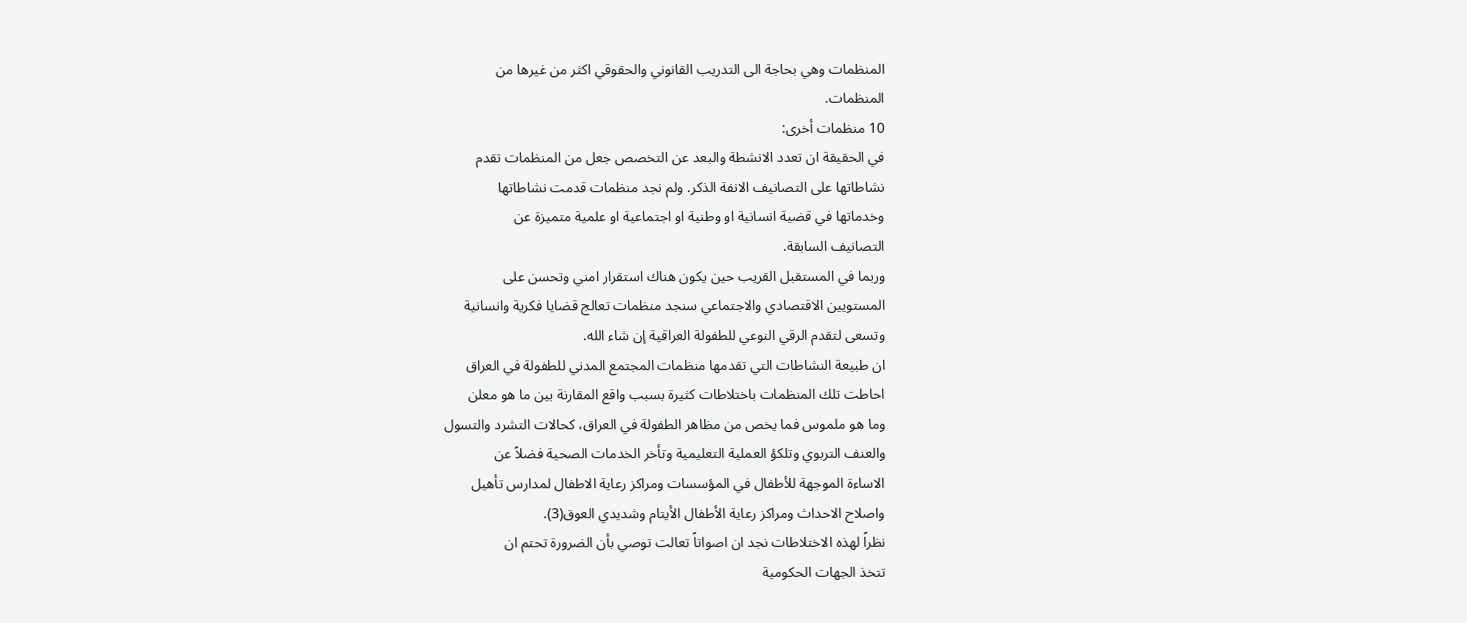المنظمات وهي بحاجة الى التدريب القانوني والحقوقي اكثر من غيرها من
المنظمات.
10 منظمات أخرى:
في الحقيقة ان تعدد الانشطة والبعد عن التخصص جعل من المنظمات تقدم
نشاطاتها على التصانيف الانفة الذكر. ولم نجد منظمات قدمت نشاطاتها
وخدماتها في قضية انسانية او وطنية او اجتماعية او علمية متميزة عن
التصانيف السابقة.
وربما في المستقبل القريب حين يكون هناك استقرار امني وتحسن على
المستويين الاقتصادي والاجتماعي سنجد منظمات تعالج قضايا فكرية وانسانية
وتسعى لتقدم الرقي النوعي للطفولة العراقية إن شاء الله.
ان طبيعة النشاطات التي تقدمها منظمات المجتمع المدني للطفولة في العراق
احاطت تلك المنظمات باختلاطات كثيرة بسبب واقع المقارنة بين ما هو معلن
وما هو ملموس فما يخص من مظاهر الطفولة في العراق، كحالات التشرد والتسول
والعنف التربوي وتلكؤ العملية التعليمية وتأخر الخدمات الصحية فضلاً عن
الاساءة الموجهة للأطفال في المؤسسات ومراكز رعاية الاطفال لمدارس تأهيل
واصلاح الاحداث ومراكز رعاية الأطفال الأيتام وشديدي العوق(3).
نظراً لهذه الاختلاطات نجد ان اصواتاً تعالت توصي بأن الضرورة تحتم ان
تتخذ الجهات الحكومية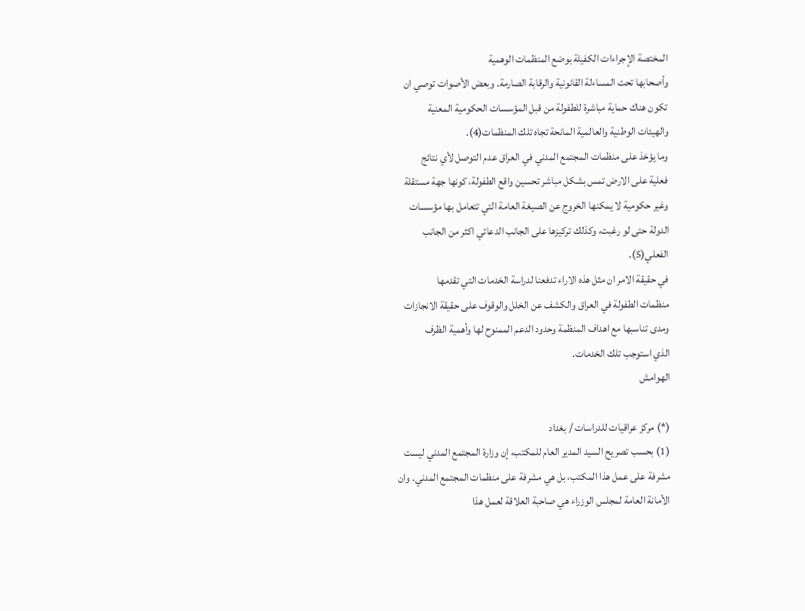المختصة الإجراءات الكفيلة بوضع المنظمات الوهمية
وأصحابها تحت المساءلة القانونية والرقابة الصارمة. وبعض الأصوات توصي ان
تكون هناك حماية مباشرة للطفولة من قبل المؤسسات الحكومية المعنية
والهيئات الوطنية والعالمية المانحة تجاه تلك المنظمات(4).
وما يؤخذ على منظمات المجتمع المدني في العراق عدم التوصل لأي نتائج
فعلية على الارض تمس بشكل مباشر تحسين واقع الطفولة، كونها جهة مستقلة
وغير حكومية لا يمكنها الخروج عن الصيغة العامة التي تتعامل بها مؤسسات
الدولة حتى لو رغبت، وكذلك تركيزها على الجانب الدعائي اكثر من الجانب
الفعلي(5).
في حقيقة الامر ان مثل هذه الاراء تدفعنا لدراسة الخدمات التي تقدمها
منظمات الطفولة في العراق والكشف عن الخلل والوقوف على حقيقة الانجازات
ومدى تناسبها مع اهداف المنظمة وحدود الدعم الممنوح لها وأهمية الظرف
الذي استوجب تلك الخدمات.
الهوامش

(*) مركز عراقيات للدراسات / بغداد
(1) بحسب تصريح السيد المدير العام للمكتب، إن وزارة المجتمع المدني ليست
مشرفة على عمل هذا المكتب، بل هي مشرفة على منظمات المجتمع المدني. وان
الأمانة العامة لمجلس الوزراء هي صاحبة العلاقة لعمل هذا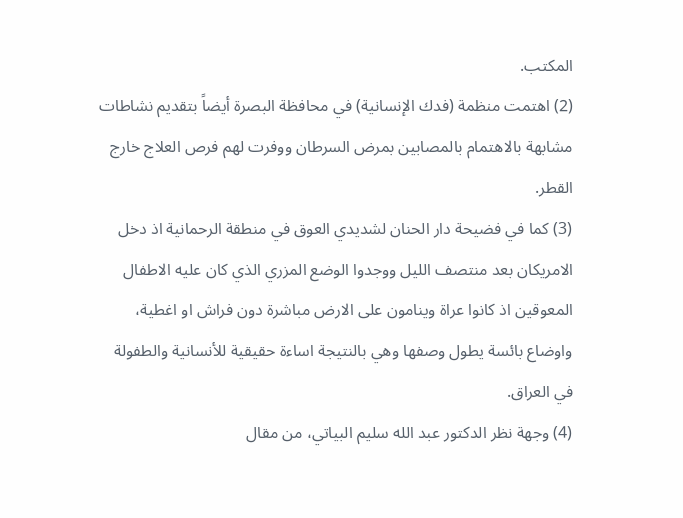المكتب.
(2) اهتمت منظمة (فدك الإنسانية) في محافظة البصرة أيضاً بتقديم نشاطات
مشابهة بالاهتمام بالمصابين بمرض السرطان ووفرت لهم فرص العلاج خارج
القطر.
(3) كما في فضيحة دار الحنان لشديدي العوق في منطقة الرحمانية اذ دخل
الامريكان بعد منتصف الليل ووجدوا الوضع المزري الذي كان عليه الاطفال
المعوقين اذ كانوا عراة وينامون على الارض مباشرة دون فراش او اغطية،
واوضاع بائسة يطول وصفها وهي بالنتيجة اساءة حقيقية للأنسانية والطفولة
في العراق.
(4) وجهة نظر الدكتور عبد الله سليم البياتي، من مقال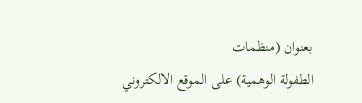بعنوان (منظمات
الطفولة الوهمية) على الموقع الالكتروني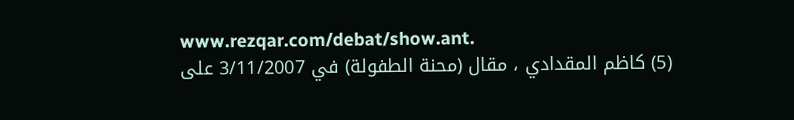www.rezqar.com/debat/show.ant.
(5) كاظم المقدادي ، مقال (محنة الطفولة) في 3/11/2007 على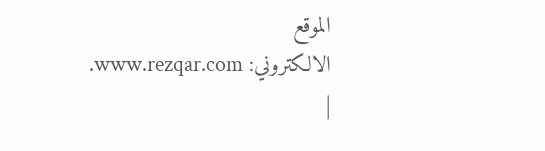الموقع
الالكتروني: www.rezqar.com.
|